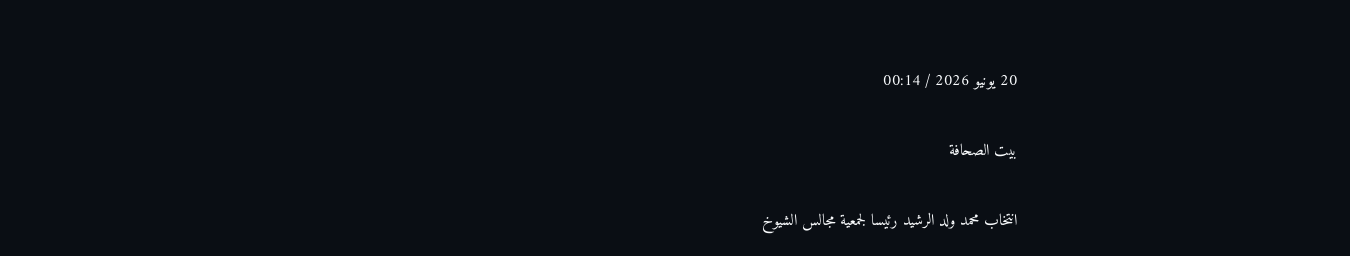20 يونيو 2026 / 00:14

بيت الصحافة

انتخاب محمد ولد الرشيد رئيسا لجمعية مجالس الشيوخ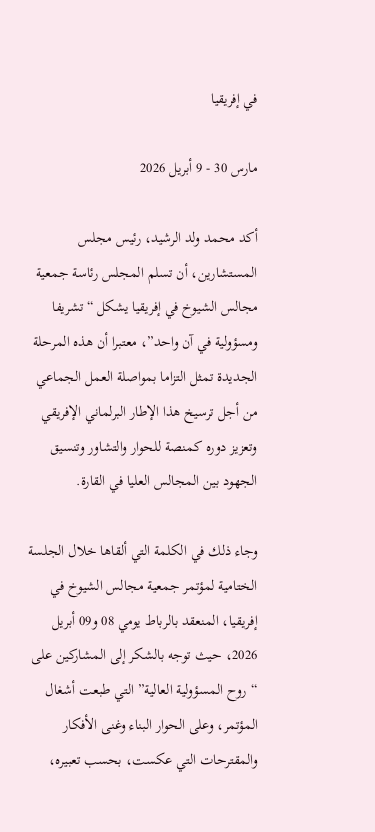في إفريقيا

مارس 30 - 9 أبريل 2026

أكد محمد ولد الرشيد، رئيس مجلس المستشارين، أن تسلم المجلس رئاسة جمعية مجالس الشيوخ في إفريقيا يشكل “تشريفا ومسؤولية في آن واحد”، معتبرا أن هذه المرحلة الجديدة تمثل التزاما بمواصلة العمل الجماعي من أجل ترسيخ هذا الإطار البرلماني الإفريقي وتعزيز دوره كمنصة للحوار والتشاور وتنسيق الجهود بين المجالس العليا في القارة.

وجاء ذلك في الكلمة التي ألقاها خلال الجلسة الختامية لمؤتمر جمعية مجالس الشيوخ في إفريقيا، المنعقد بالرباط يومي 08 و09 أبريل 2026، حيث توجه بالشكر إلى المشاركين على “روح المسؤولية العالية” التي طبعت أشغال المؤتمر، وعلى الحوار البناء وغنى الأفكار والمقترحات التي عكست، بحسب تعبيره،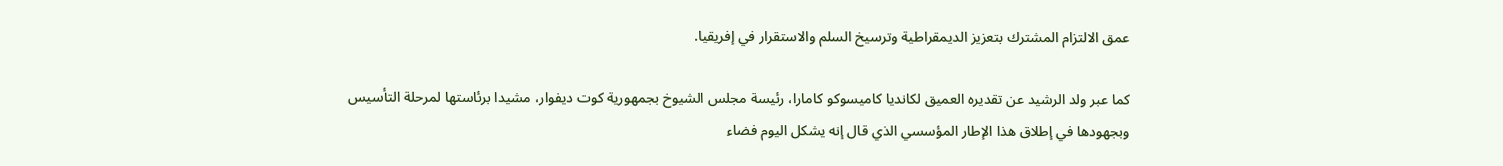عمق الالتزام المشترك بتعزيز الديمقراطية وترسيخ السلم والاستقرار في إفريقيا.

كما عبر ولد الرشيد عن تقديره العميق لكانديا كاميسوكو كامارا، رئيسة مجلس الشيوخ بجمهورية كوت ديفوار، مشيدا برئاستها لمرحلة التأسيس وبجهودها في إطلاق هذا الإطار المؤسسي الذي قال إنه يشكل اليوم فضاء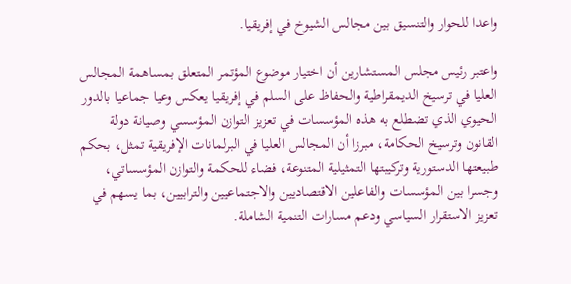واعدا للحوار والتنسيق بين مجالس الشيوخ في إفريقيا.

واعتبر رئيس مجلس المستشارين أن اختيار موضوع المؤتمر المتعلق بمساهمة المجالس العليا في ترسيخ الديمقراطية والحفاظ على السلم في إفريقيا يعكس وعيا جماعيا بالدور الحيوي الذي تضطلع به هذه المؤسسات في تعزيز التوازن المؤسسي وصيانة دولة القانون وترسيخ الحكامة، مبرزا أن المجالس العليا في البرلمانات الإفريقية تمثل، بحكم طبيعتها الدستورية وتركيبتها التمثيلية المتنوعة، فضاء للحكمة والتوازن المؤسساتي، وجسرا بين المؤسسات والفاعلين الاقتصاديين والاجتماعيين والترابيين، بما يسهم في تعزيز الاستقرار السياسي ودعم مسارات التنمية الشاملة.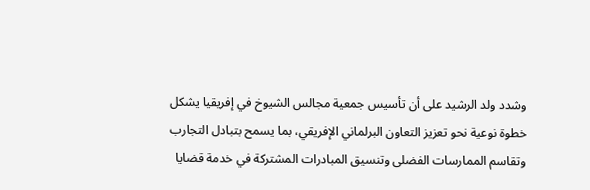وشدد ولد الرشيد على أن تأسيس جمعية مجالس الشيوخ في إفريقيا يشكل خطوة نوعية نحو تعزيز التعاون البرلماني الإفريقي، بما يسمح بتبادل التجارب وتقاسم الممارسات الفضلى وتنسيق المبادرات المشتركة في خدمة قضايا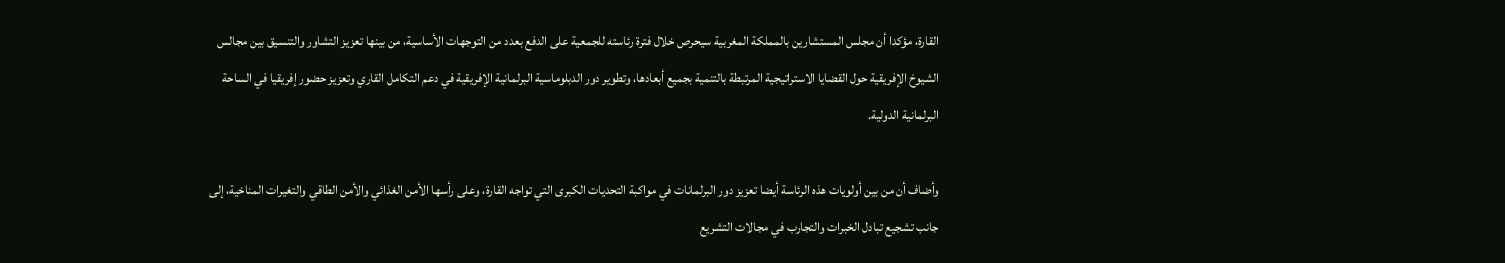القارة، مؤكدا أن مجلس المستشارين بالمملكة المغربية سيحرص خلال فترة رئاسته للجمعية على الدفع بعدد من التوجهات الأساسية، من بينها تعزيز التشاور والتنسيق بين مجالس الشيوخ الإفريقية حول القضايا الاستراتيجية المرتبطة بالتنمية بجميع أبعادها، وتطوير دور الدبلوماسية البرلمانية الإفريقية في دعم التكامل القاري وتعزيز حضور إفريقيا في الساحة البرلمانية الدولية.

وأضاف أن من بين أولويات هذه الرئاسة أيضا تعزيز دور البرلمانات في مواكبة التحديات الكبرى التي تواجه القارة، وعلى رأسها الأمن الغذائي والأمن الطاقي والتغيرات المناخية، إلى جانب تشجيع تبادل الخبرات والتجارب في مجالات التشريع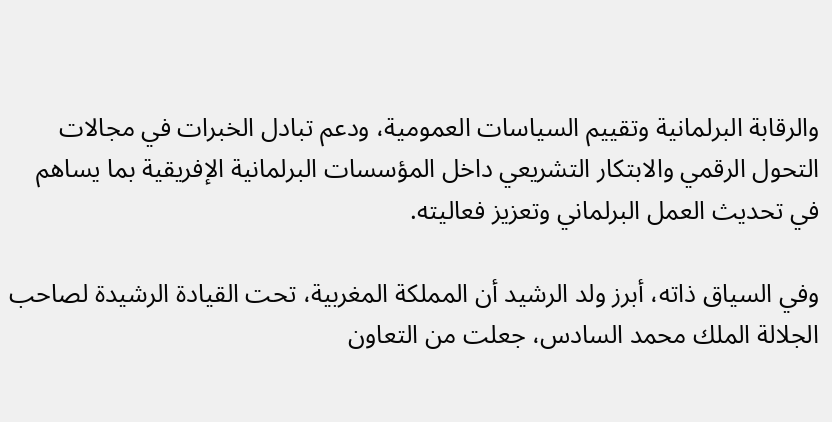والرقابة البرلمانية وتقييم السياسات العمومية، ودعم تبادل الخبرات في مجالات التحول الرقمي والابتكار التشريعي داخل المؤسسات البرلمانية الإفريقية بما يساهم في تحديث العمل البرلماني وتعزيز فعاليته.

وفي السياق ذاته، أبرز ولد الرشيد أن المملكة المغربية، تحت القيادة الرشيدة لصاحب الجلالة الملك محمد السادس، جعلت من التعاون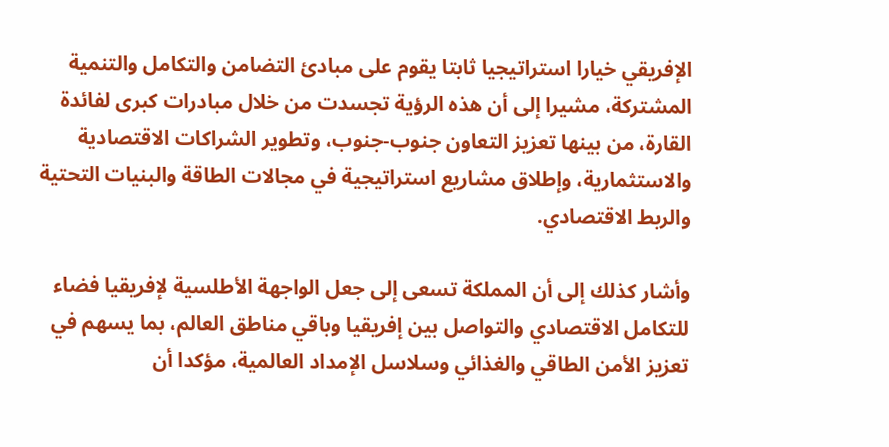الإفريقي خيارا استراتيجيا ثابتا يقوم على مبادئ التضامن والتكامل والتنمية المشتركة، مشيرا إلى أن هذه الرؤية تجسدت من خلال مبادرات كبرى لفائدة القارة، من بينها تعزيز التعاون جنوب-جنوب، وتطوير الشراكات الاقتصادية والاستثمارية، وإطلاق مشاريع استراتيجية في مجالات الطاقة والبنيات التحتية والربط الاقتصادي.

وأشار كذلك إلى أن المملكة تسعى إلى جعل الواجهة الأطلسية لإفريقيا فضاء للتكامل الاقتصادي والتواصل بين إفريقيا وباقي مناطق العالم، بما يسهم في تعزيز الأمن الطاقي والغذائي وسلاسل الإمداد العالمية، مؤكدا أن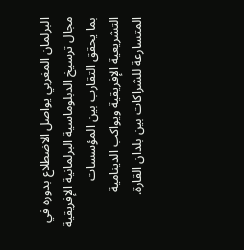البرلمان المغربي يواصل الاضطلاع بدوره في مجال ترسيخ الدبلوماسية البرلمانية الإفريقية بما يحقق التقارب بين المؤسسات التشريعية الإفريقية ويواكب الدينامية المتسارعة للشراكات بين بلدان القارة.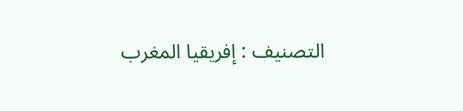التصنيف : إفريقيا المغرب